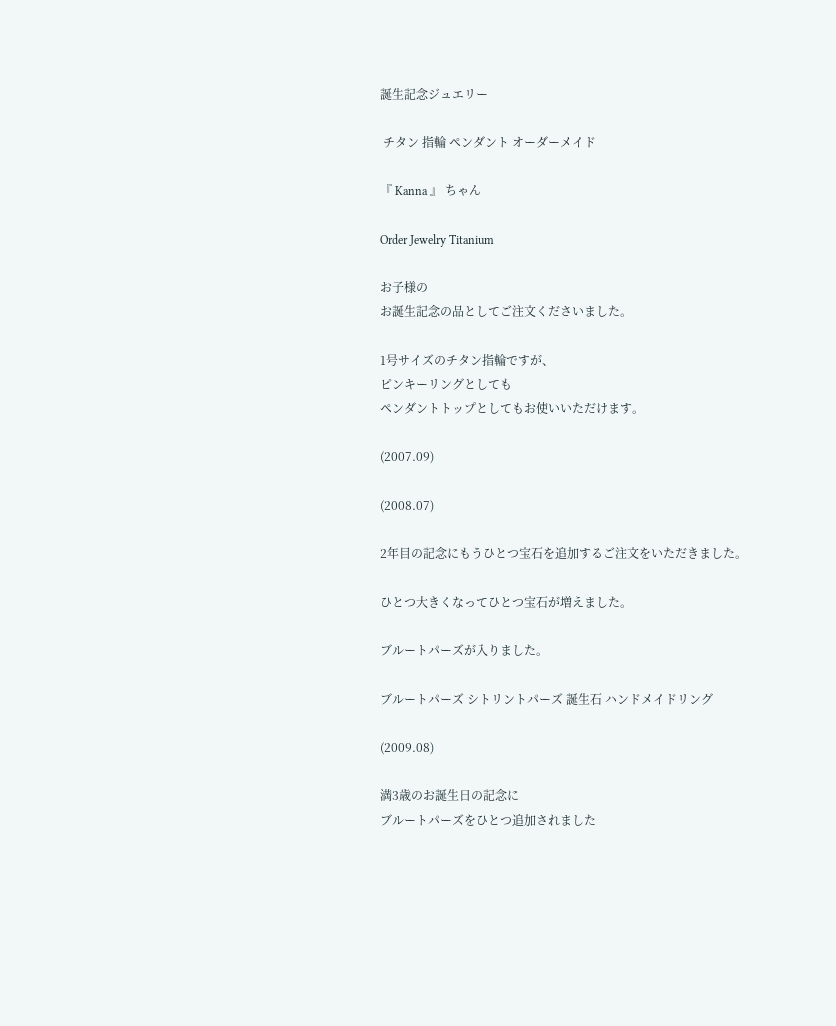誕生記念ジュエリー

 チタン 指輪 ペンダント オーダーメイド

『 Kanna 』 ちゃん

Order Jewelry Titanium

お子様の
お誕生記念の品としてご注文くださいました。

1号サイズのチタン指輪ですが、
ピンキーリングとしても
ペンダントトップとしてもお使いいただけます。

(2007.09)

(2008.07)

2年目の記念にもうひとつ宝石を追加するご注文をいただきました。

ひとつ大きくなってひとつ宝石が増えました。

ブルートパーズが入りました。

ブルートパーズ シトリントパーズ 誕生石 ハンドメイドリング

(2009.08)

満3歳のお誕生日の記念に
ブルートパーズをひとつ追加されました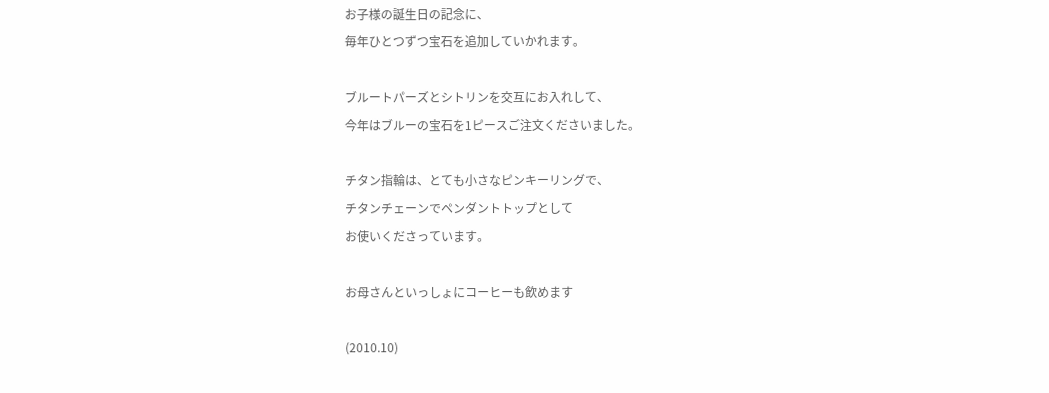お子様の誕生日の記念に、
毎年ひとつずつ宝石を追加していかれます。

ブルートパーズとシトリンを交互にお入れして、
今年はブルーの宝石を1ピースご注文くださいました。

チタン指輪は、とても小さなピンキーリングで、
チタンチェーンでペンダントトップとして
お使いくださっています。

お母さんといっしょにコーヒーも飲めます

(2010.10)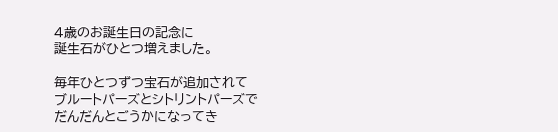4歳のお誕生日の記念に
誕生石がひとつ増えました。

毎年ひとつずつ宝石が追加されて
ブルートパーズとシトリントパーズで
だんだんとごうかになってき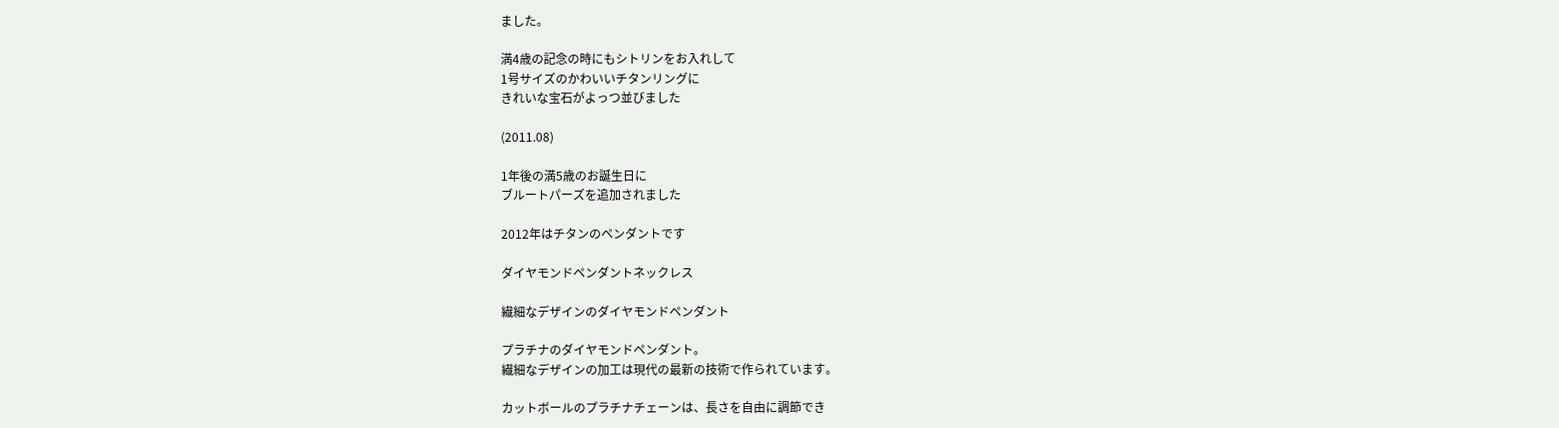ました。

満4歳の記念の時にもシトリンをお入れして
1号サイズのかわいいチタンリングに
きれいな宝石がよっつ並びました

(2011.08)

1年後の満5歳のお誕生日に
ブルートパーズを追加されました

2012年はチタンのペンダントです

ダイヤモンドペンダントネックレス

繊細なデザインのダイヤモンドペンダント

プラチナのダイヤモンドペンダント。
繊細なデザインの加工は現代の最新の技術で作られています。

カットボールのプラチナチェーンは、長さを自由に調節でき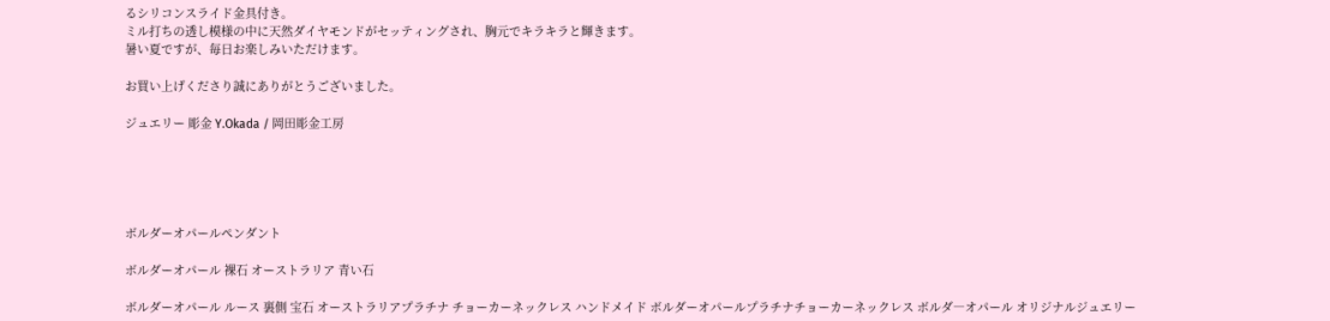るシリコンスライド金具付き。
ミル打ちの透し模様の中に天然ダイヤモンドがセッティングされ、胸元でキラキラと輝きます。
暑い夏ですが、毎日お楽しみいただけます。

お買い上げくださり誠にありがとうございました。

ジュエリー 彫金 Y.Okada / 岡田彫金工房





ボルダーオパールペンダント

ボルダーオパール 裸石 オーストラリア 青い石

ボルダーオパール ルース 裏側 宝石 オーストラリアプラチナ チョーカーネックレス ハンドメイド ボルダーオパールプラチナチョーカーネックレス ボルダ―オパール オリジナルジュエリー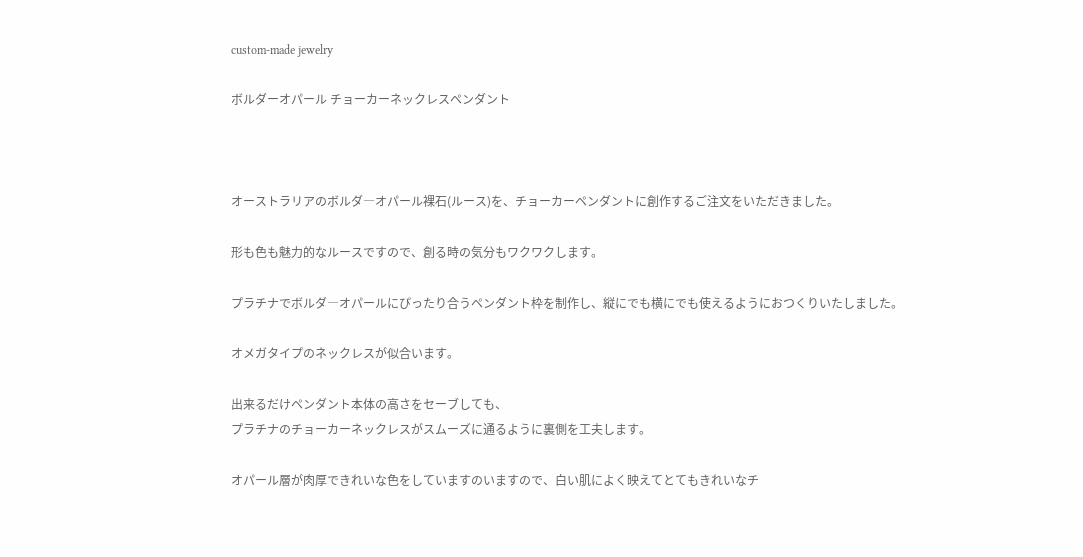custom-made jewelry

ボルダーオパール チョーカーネックレスペンダント



オーストラリアのボルダ―オパール裸石(ルース)を、チョーカーペンダントに創作するご注文をいただきました。

形も色も魅力的なルースですので、創る時の気分もワクワクします。

プラチナでボルダ―オパールにぴったり合うペンダント枠を制作し、縦にでも横にでも使えるようにおつくりいたしました。

オメガタイプのネックレスが似合います。

出来るだけペンダント本体の高さをセーブしても、
プラチナのチョーカーネックレスがスムーズに通るように裏側を工夫します。

オパール層が肉厚できれいな色をしていますのいますので、白い肌によく映えてとてもきれいなチ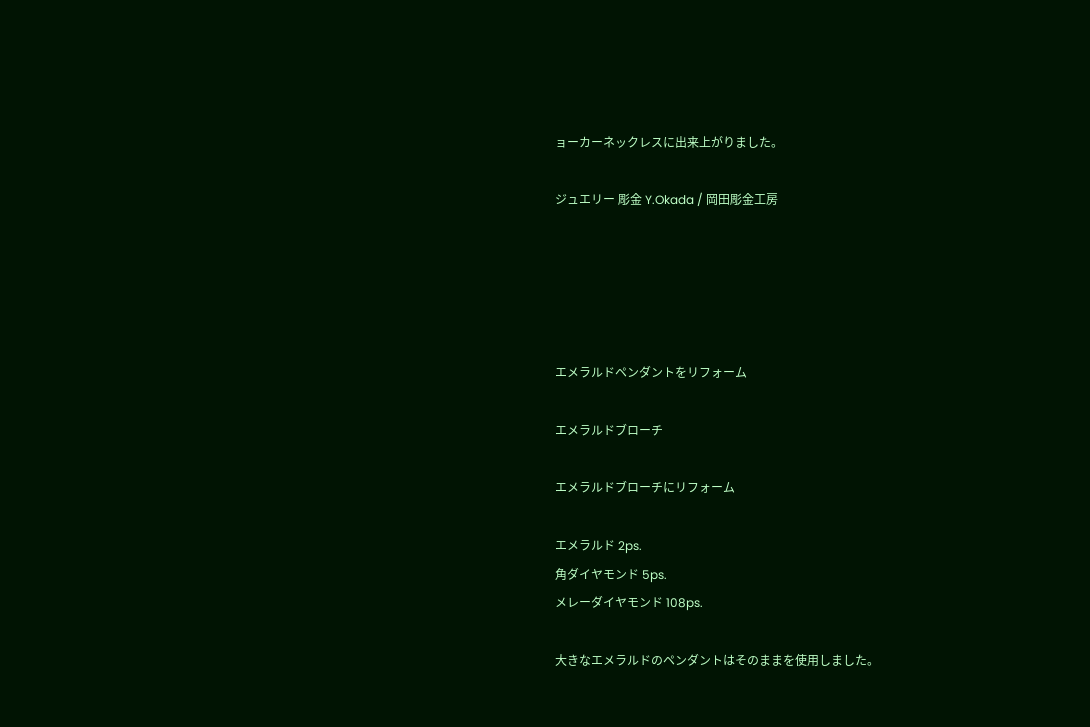ョーカーネックレスに出来上がりました。

ジュエリー 彫金 Y.Okada / 岡田彫金工房





エメラルドペンダントをリフォーム

エメラルドブローチ

エメラルドブローチにリフォーム

エメラルド 2ps.
角ダイヤモンド 5ps.
メレーダイヤモンド 108ps.

大きなエメラルドのペンダントはそのままを使用しました。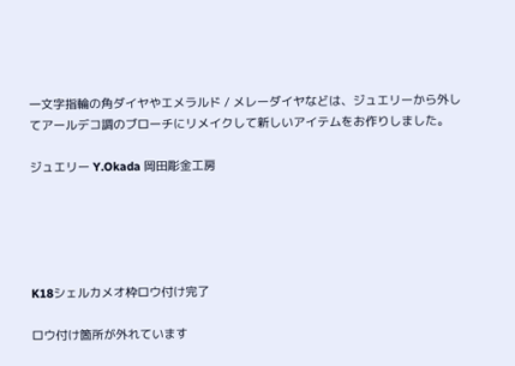一文字指輪の角ダイヤやエメラルド / メレーダイヤなどは、ジュエリーから外してアールデコ調のブローチにリメイクして新しいアイテムをお作りしました。

ジュエリー Y.Okada 岡田彫金工房





K18シェルカメオ枠ロウ付け完了

ロウ付け箇所が外れています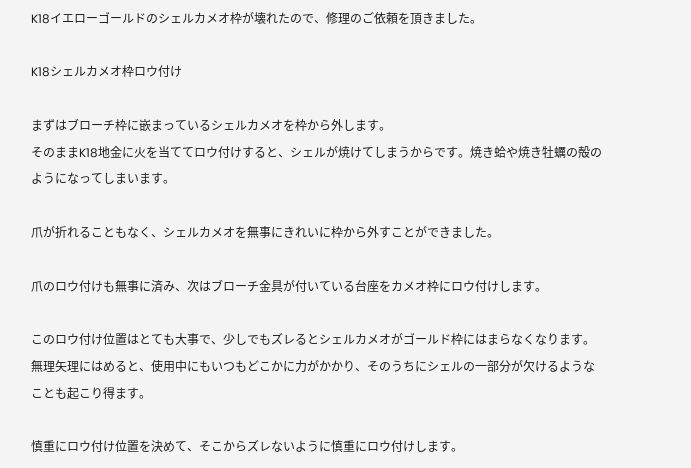K18イエローゴールドのシェルカメオ枠が壊れたので、修理のご依頼を頂きました。

K18シェルカメオ枠ロウ付け

まずはブローチ枠に嵌まっているシェルカメオを枠から外します。
そのままK18地金に火を当ててロウ付けすると、シェルが焼けてしまうからです。焼き蛤や焼き牡蠣の殻のようになってしまいます。

爪が折れることもなく、シェルカメオを無事にきれいに枠から外すことができました。

爪のロウ付けも無事に済み、次はブローチ金具が付いている台座をカメオ枠にロウ付けします。

このロウ付け位置はとても大事で、少しでもズレるとシェルカメオがゴールド枠にはまらなくなります。
無理矢理にはめると、使用中にもいつもどこかに力がかかり、そのうちにシェルの一部分が欠けるようなことも起こり得ます。

慎重にロウ付け位置を決めて、そこからズレないように慎重にロウ付けします。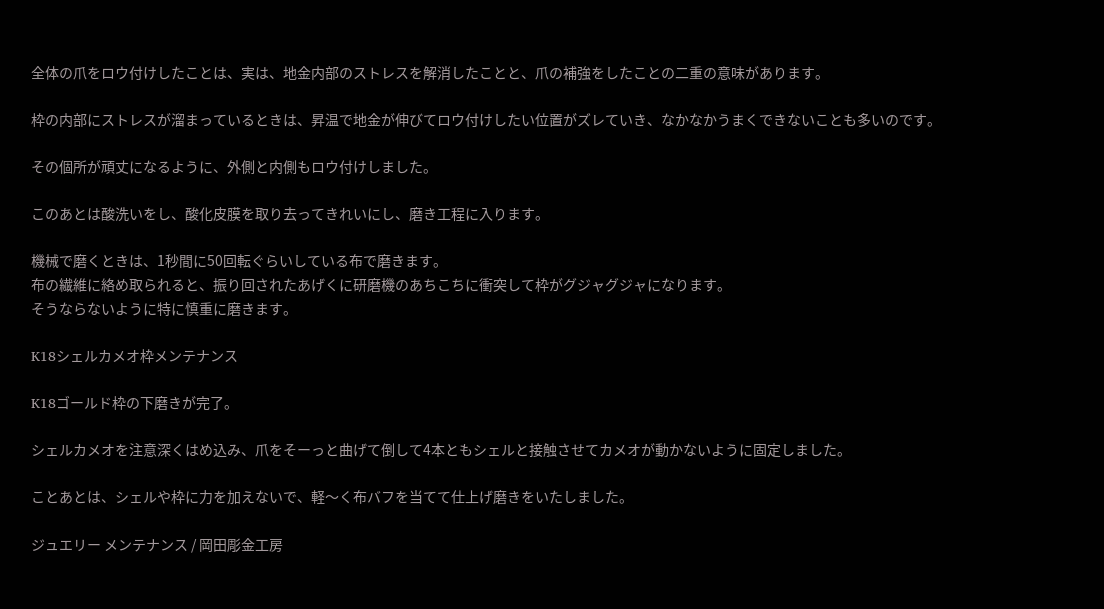全体の爪をロウ付けしたことは、実は、地金内部のストレスを解消したことと、爪の補強をしたことの二重の意味があります。

枠の内部にストレスが溜まっているときは、昇温で地金が伸びてロウ付けしたい位置がズレていき、なかなかうまくできないことも多いのです。

その個所が頑丈になるように、外側と内側もロウ付けしました。

このあとは酸洗いをし、酸化皮膜を取り去ってきれいにし、磨き工程に入ります。

機械で磨くときは、1秒間に50回転ぐらいしている布で磨きます。
布の繊維に絡め取られると、振り回されたあげくに研磨機のあちこちに衝突して枠がグジャグジャになります。
そうならないように特に慎重に磨きます。

K18シェルカメオ枠メンテナンス

K18ゴールド枠の下磨きが完了。

シェルカメオを注意深くはめ込み、爪をそーっと曲げて倒して4本ともシェルと接触させてカメオが動かないように固定しました。

ことあとは、シェルや枠に力を加えないで、軽〜く布バフを当てて仕上げ磨きをいたしました。

ジュエリー メンテナンス / 岡田彫金工房